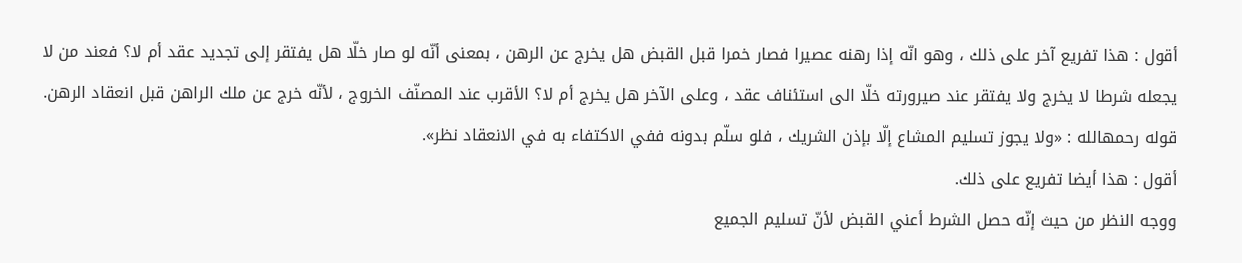أقول : هذا تفريع آخر على ذلك ، وهو انّه إذا رهنه عصيرا فصار خمرا قبل القبض هل يخرج عن الرهن ، بمعنى أنّه لو صار خلّا هل يفتقر إلى تجديد عقد أم لا؟ فعند من لا يجعله شرطا لا يخرج ولا يفتقر عند صيرورته خلّا الى استئناف عقد ، وعلى الآخر هل يخرج أم لا؟ الأقرب عند المصنّف الخروج ، لأنّه خرج عن ملك الراهن قبل انعقاد الرهن.
قوله رحمهالله : «ولا يجوز تسليم المشاع إلّا بإذن الشريك ، فلو سلّم بدونه ففي الاكتفاء به في الانعقاد نظر».
أقول : هذا أيضا تفريع على ذلك.
ووجه النظر من حيث إنّه حصل الشرط أعني القبض لأنّ تسليم الجميع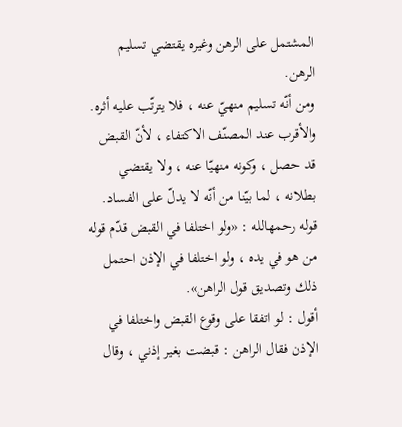المشتمل على الرهن وغيره يقتضي تسليم الرهن.
ومن أنّه تسليم منهيّ عنه ، فلا يترتّب عليه أثره.
والأقرب عند المصنّف الاكتفاء ، لأنّ القبض قد حصل ، وكونه منهيّا عنه ، ولا يقتضي بطلانه ، لما بيّنا من أنّه لا يدلّ على الفساد.
قوله رحمهالله : «ولو اختلفا في القبض قدّم قوله من هو في يده ، ولو اختلفا في الإذن احتمل ذلك وتصديق قول الراهن».
أقول : لو اتفقا على وقوع القبض واختلفا في الإذن فقال الراهن : قبضت بغير إذني ، وقال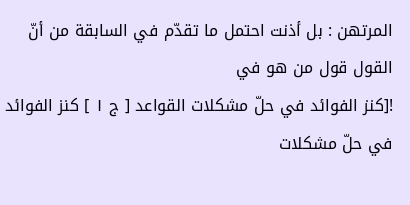المرتهن : بل أذنت احتمل ما تقدّم في السابقة من أنّ القول قول من هو في
![كنز الفوائد في حلّ مشكلات القواعد [ ج ١ ] كنز الفوائد في حلّ مشكلات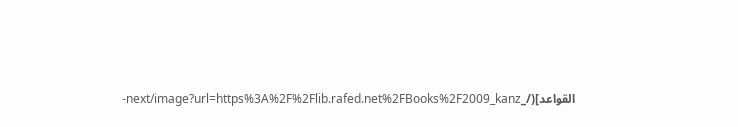القواعد](/_next/image?url=https%3A%2F%2Flib.rafed.net%2FBooks%2F2009_kanz-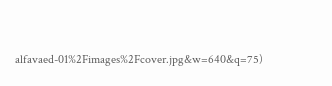alfavaed-01%2Fimages%2Fcover.jpg&w=640&q=75)